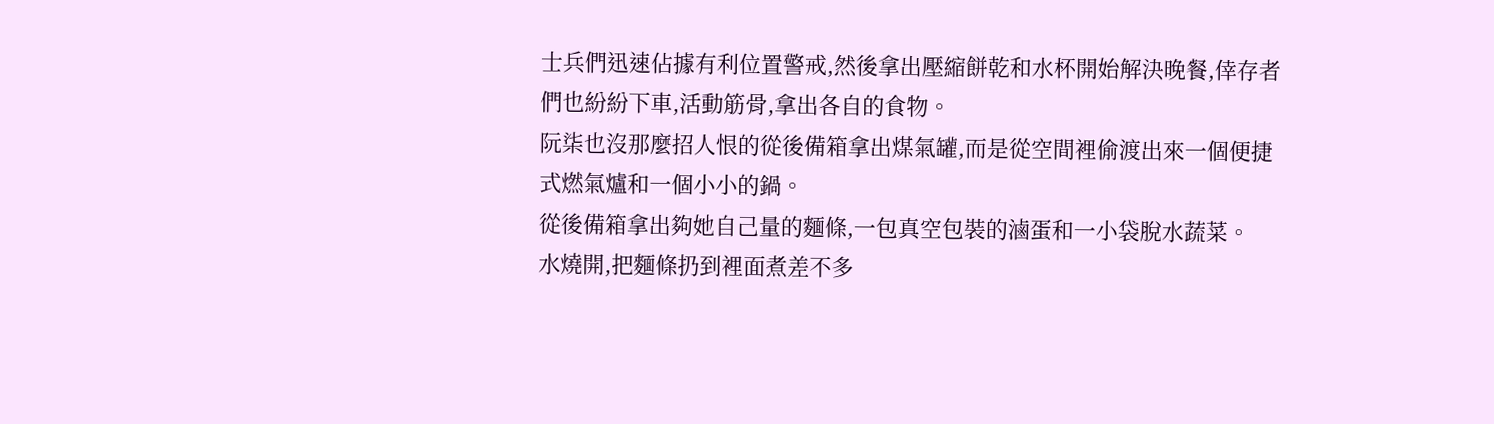士兵們迅速佔據有利位置警戒,然後拿出壓縮餅乾和水杯開始解決晚餐,倖存者們也紛紛下車,活動筋骨,拿出各自的食物。
阮柒也沒那麼招人恨的從後備箱拿出煤氣罐,而是從空間裡偷渡出來一個便捷式燃氣爐和一個小小的鍋。
從後備箱拿出夠她自己量的麵條,一包真空包裝的滷蛋和一小袋脫水蔬菜。
水燒開,把麵條扔到裡面煮差不多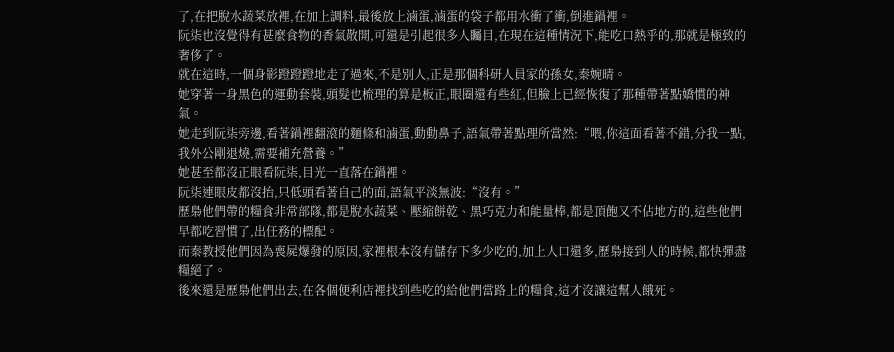了,在把脫水蔬菜放裡,在加上調料,最後放上滷蛋,滷蛋的袋子都用水衝了衝,倒進鍋裡。
阮柒也沒覺得有甚麼食物的香氣散開,可還是引起很多人矚目,在現在這種情況下,能吃口熱乎的,那就是極致的奢侈了。
就在這時,一個身影蹬蹬蹬地走了過來,不是別人,正是那個科研人員家的孫女,秦婉晴。
她穿著一身黑色的運動套裝,頭髮也梳理的算是板正,眼圈還有些紅,但臉上已經恢復了那種帶著點嬌慣的神氣。
她走到阮柒旁邊,看著鍋裡翻滾的麵條和滷蛋,動動鼻子,語氣帶著點理所當然:“喂,你這面看著不錯,分我一點,我外公剛退燒,需要補充營養。”
她甚至都沒正眼看阮柒,目光一直落在鍋裡。
阮柒連眼皮都沒抬,只低頭看著自己的面,語氣平淡無波:“沒有。”
歷梟他們帶的糧食非常部隊,都是脫水蔬菜、壓縮餅乾、黑巧克力和能量棒,都是頂飽又不佔地方的,這些他們早都吃習慣了,出任務的標配。
而秦教授他們因為喪屍爆發的原因,家裡根本沒有儲存下多少吃的,加上人口還多,歷梟接到人的時候,都快彈盡糧絕了。
後來還是歷梟他們出去,在各個便利店裡找到些吃的給他們當路上的糧食,這才沒讓這幫人餓死。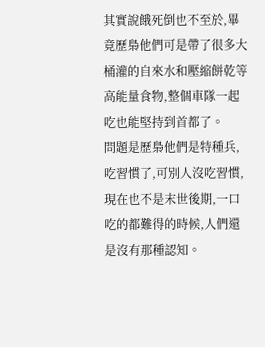其實說餓死倒也不至於,畢竟歷梟他們可是帶了很多大桶灌的自來水和壓縮餅乾等高能量食物,整個車隊一起吃也能堅持到首都了。
問題是歷梟他們是特種兵,吃習慣了,可別人沒吃習慣,現在也不是末世後期,一口吃的都難得的時候,人們還是沒有那種認知。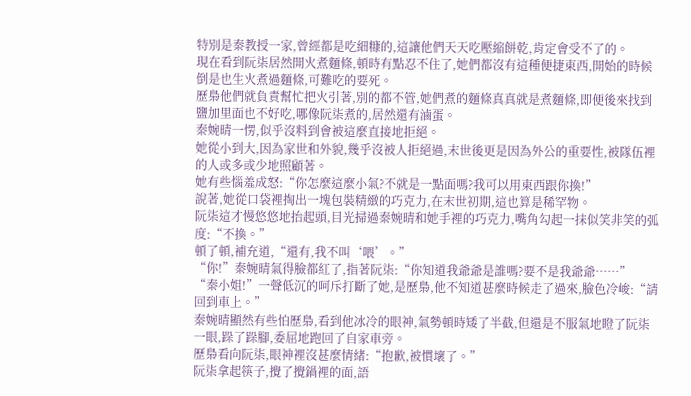特別是秦教授一家,曾經都是吃細糠的,這讓他們天天吃壓縮餅乾,肯定會受不了的。
現在看到阮柒居然開火煮麵條,頓時有點忍不住了,她們都沒有這種便捷東西,開始的時候倒是也生火煮過麵條,可難吃的要死。
歷梟他們就負責幫忙把火引著,別的都不管,她們煮的麵條真真就是煮麵條,即便後來找到鹽加里面也不好吃,哪像阮柒煮的,居然還有滷蛋。
秦婉晴一愣,似乎沒料到會被這麼直接地拒絕。
她從小到大,因為家世和外貌,幾乎沒被人拒絕過,末世後更是因為外公的重要性,被隊伍裡的人或多或少地照顧著。
她有些惱羞成怒:“你怎麼這麼小氣?不就是一點面嗎?我可以用東西跟你換!”
說著,她從口袋裡掏出一塊包裝精緻的巧克力,在末世初期,這也算是稀罕物。
阮柒這才慢悠悠地抬起頭,目光掃過秦婉晴和她手裡的巧克力,嘴角勾起一抹似笑非笑的弧度:“不換。”
頓了頓,補充道,“還有,我不叫‘喂’。”
“你!”秦婉晴氣得臉都紅了,指著阮柒:“你知道我爺爺是誰嗎?要不是我爺爺……”
“秦小姐!”一聲低沉的呵斥打斷了她,是歷梟,他不知道甚麼時候走了過來,臉色冷峻:“請回到車上。”
秦婉晴顯然有些怕歷梟,看到他冰冷的眼神,氣勢頓時矮了半截,但還是不服氣地瞪了阮柒一眼,跺了跺腳,委屈地跑回了自家車旁。
歷梟看向阮柒,眼神裡沒甚麼情緒:“抱歉,被慣壞了。”
阮柒拿起筷子,攪了攪鍋裡的面,語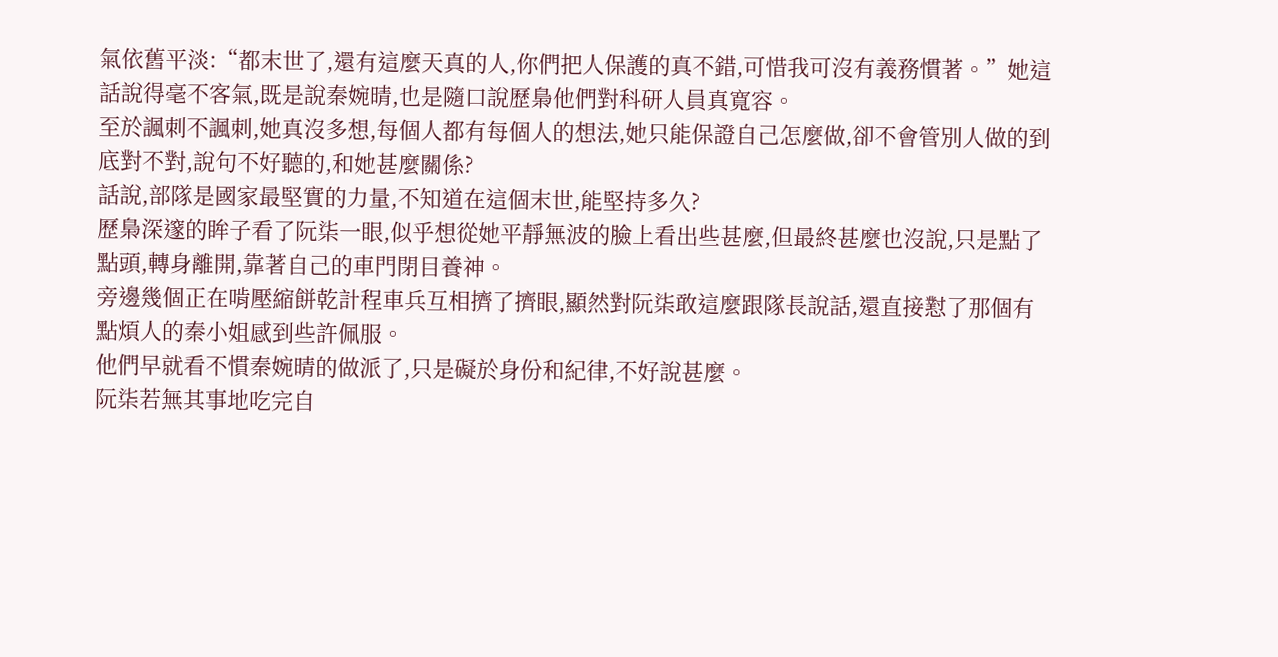氣依舊平淡:“都末世了,還有這麼天真的人,你們把人保護的真不錯,可惜我可沒有義務慣著。”她這話說得毫不客氣,既是說秦婉晴,也是隨口說歷梟他們對科研人員真寬容。
至於諷刺不諷刺,她真沒多想,每個人都有每個人的想法,她只能保證自己怎麼做,卻不會管別人做的到底對不對,說句不好聽的,和她甚麼關係?
話說,部隊是國家最堅實的力量,不知道在這個末世,能堅持多久?
歷梟深邃的眸子看了阮柒一眼,似乎想從她平靜無波的臉上看出些甚麼,但最終甚麼也沒說,只是點了點頭,轉身離開,靠著自己的車門閉目養神。
旁邊幾個正在啃壓縮餅乾計程車兵互相擠了擠眼,顯然對阮柒敢這麼跟隊長說話,還直接懟了那個有點煩人的秦小姐感到些許佩服。
他們早就看不慣秦婉晴的做派了,只是礙於身份和紀律,不好說甚麼。
阮柒若無其事地吃完自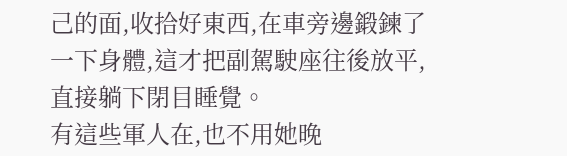己的面,收拾好東西,在車旁邊鍛鍊了一下身體,這才把副駕駛座往後放平,直接躺下閉目睡覺。
有這些軍人在,也不用她晚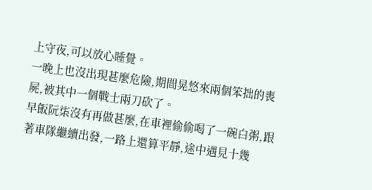上守夜,可以放心睡覺。
一晚上也沒出現甚麼危險,期間晃悠來兩個笨拙的喪屍,被其中一個戰士兩刀砍了。
早飯阮柒沒有再做甚麼,在車裡偷偷喝了一碗白粥,跟著車隊繼續出發,一路上還算平靜,途中遇見十幾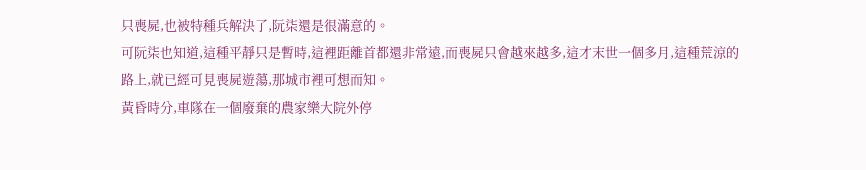只喪屍,也被特種兵解決了,阮柒還是很滿意的。
可阮柒也知道,這種平靜只是暫時,這裡距離首都還非常遠,而喪屍只會越來越多,這才末世一個多月,這種荒涼的路上,就已經可見喪屍遊蕩,那城市裡可想而知。
黃昏時分,車隊在一個廢棄的農家樂大院外停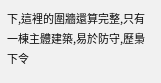下,這裡的圍牆還算完整,只有一棟主體建築,易於防守,歷梟下令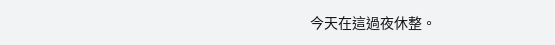今天在這過夜休整。